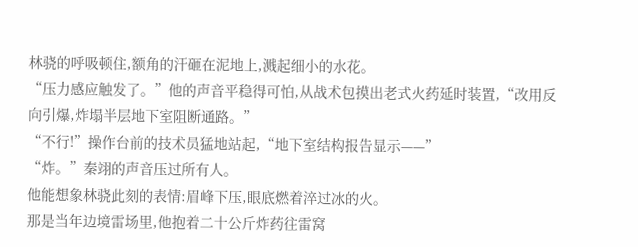林骁的呼吸顿住,额角的汗砸在泥地上,溅起细小的水花。
“压力感应触发了。”他的声音平稳得可怕,从战术包摸出老式火药延时装置,“改用反向引爆,炸塌半层地下室阻断通路。”
“不行!”操作台前的技术员猛地站起,“地下室结构报告显示——”
“炸。”秦翊的声音压过所有人。
他能想象林骁此刻的表情:眉峰下压,眼底燃着淬过冰的火。
那是当年边境雷场里,他抱着二十公斤炸药往雷窝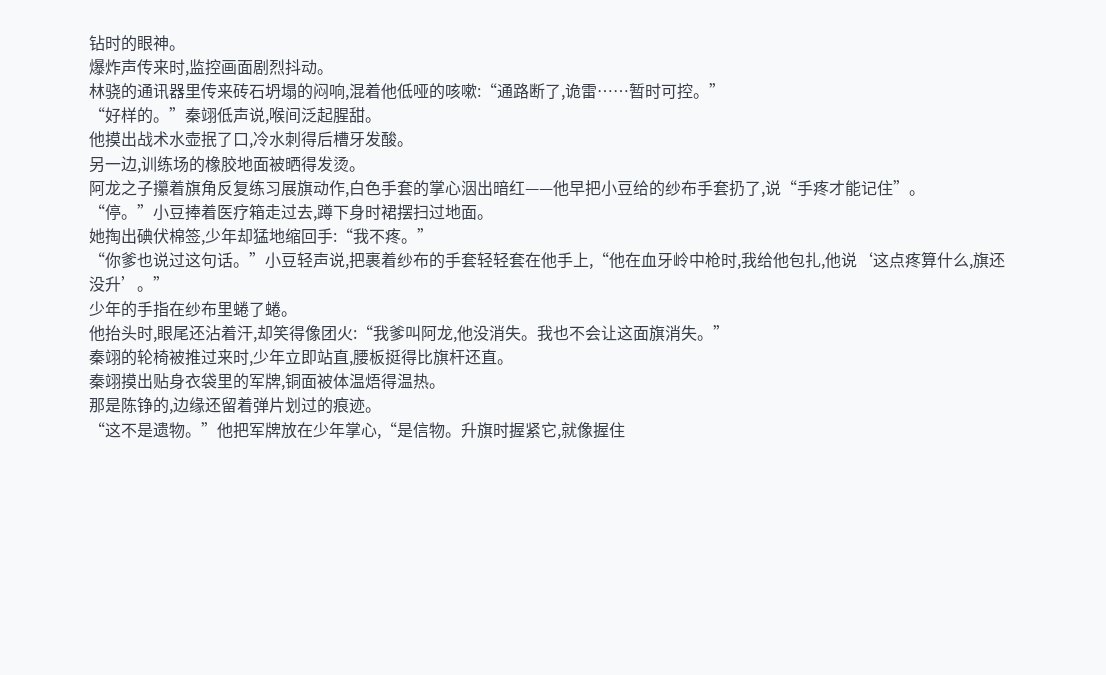钻时的眼神。
爆炸声传来时,监控画面剧烈抖动。
林骁的通讯器里传来砖石坍塌的闷响,混着他低哑的咳嗽:“通路断了,诡雷……暂时可控。”
“好样的。”秦翊低声说,喉间泛起腥甜。
他摸出战术水壶抿了口,冷水刺得后槽牙发酸。
另一边,训练场的橡胶地面被晒得发烫。
阿龙之子攥着旗角反复练习展旗动作,白色手套的掌心洇出暗红——他早把小豆给的纱布手套扔了,说“手疼才能记住”。
“停。”小豆捧着医疗箱走过去,蹲下身时裙摆扫过地面。
她掏出碘伏棉签,少年却猛地缩回手:“我不疼。”
“你爹也说过这句话。”小豆轻声说,把裹着纱布的手套轻轻套在他手上,“他在血牙岭中枪时,我给他包扎,他说‘这点疼算什么,旗还没升’。”
少年的手指在纱布里蜷了蜷。
他抬头时,眼尾还沾着汗,却笑得像团火:“我爹叫阿龙,他没消失。我也不会让这面旗消失。”
秦翊的轮椅被推过来时,少年立即站直,腰板挺得比旗杆还直。
秦翊摸出贴身衣袋里的军牌,铜面被体温焐得温热。
那是陈铮的,边缘还留着弹片划过的痕迹。
“这不是遗物。”他把军牌放在少年掌心,“是信物。升旗时握紧它,就像握住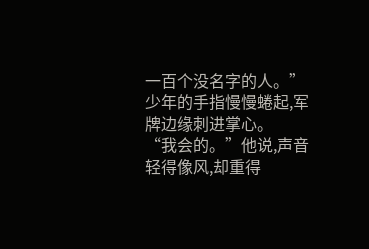一百个没名字的人。”
少年的手指慢慢蜷起,军牌边缘刺进掌心。
“我会的。”他说,声音轻得像风,却重得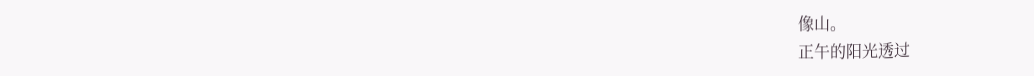像山。
正午的阳光透过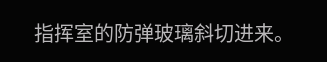指挥室的防弹玻璃斜切进来。